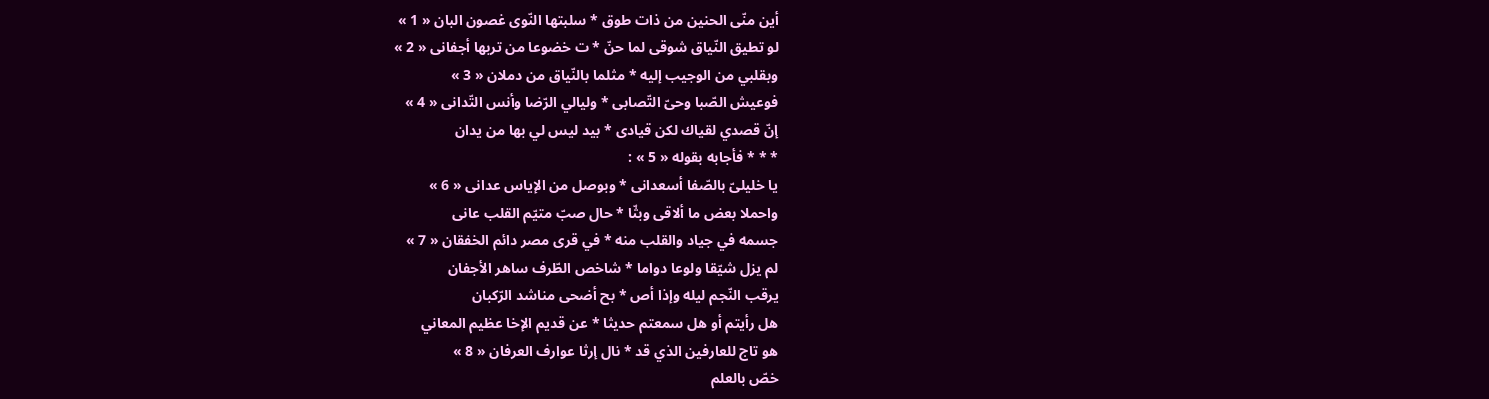أين منّى الحنين من ذات طوق * سلبتها النّوى غصون البان « 1 »
لو تطيق النّياق شوقى لما حنّ * ت خضوعا من تربها أجفانى « 2 »
وبقلبي من الوجيب إليه * مثلما بالنّياق من دملان « 3 »
فوعيش الصّبا وحىّ التّصابى * وليالي الرّضا وأنس التّدانى « 4 »
إنّ قصدي لقياك لكن قيادى * بيد ليس لي بها من يدان
* * * فأجابه بقوله « 5 » :
يا خليلىّ بالصّفا أسعدانى * وبوصل من الإياس عدانى « 6 »
واحملا بعض ما ألاقى وبثّا * حال صبّ متيّم القلب عانى
جسمه في جياد والقلب منه * في قرى مصر دائم الخفقان « 7 »
لم يزل شيّقا ولوعا دواما * شاخص الطّرف ساهر الأجفان
يرقب النّجم ليله وإذا أص * بح أضحى مناشد الرّكبان
هل رأيتم أو هل سمعتم حديثا * عن قديم الإخا عظيم المعاني
هو تاج للعارفين الذي قد * نال إرثا عوارف العرفان « 8 »
خصّ بالعلم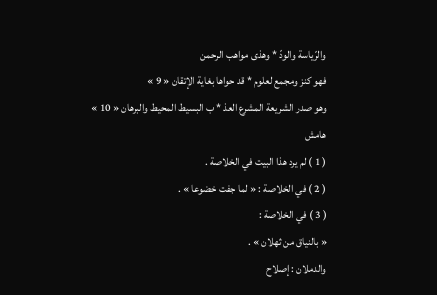والرّياسة والودّ * وهذى مواهب الرحمن
فهو كنز ومجمع لعلوم * قد حواها بغاية الإتقان « 9 »
وهو صدر الشريعة المشرع العذ * ب البسيط المحيط والبرهان « 10 »
هامش
( 1 ) لم يرد هذا البيت في الخلاصة .
( 2 ) في الخلاصة : « لما جفت خضوعا » .
( 3 ) في الخلاصة :
« بالنياق من ثهلان » .
والدملان : إصلاح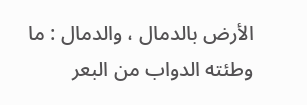الأرض بالدمال ، والدمال : ما وطئته الدواب من البعر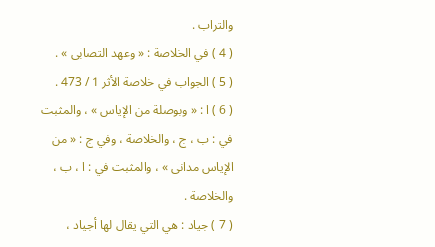والتراب .
( 4 ) في الخلاصة : « وعهد التصابى » .
( 5 ) الجواب في خلاصة الأثر 1 / 473 .
( 6 ) ا : « وبوصلة من الإياس » ، والمثبت في : ب ، ج ، والخلاصة ، وفي ج : « من الإياس مدانى » ، والمثبت في : ا ، ب ، والخلاصة .
( 7 ) جياد : هي التي يقال لها أجياد ،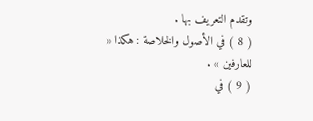وتقدم التعريف بها .
( 8 ) في الأصول والخلاصة : هكذا « للعارفين » .
( 9 ) في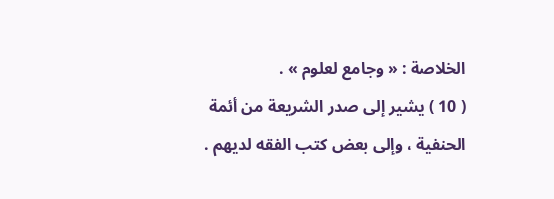الخلاصة : « وجامع لعلوم » .
( 10 ) يشير إلى صدر الشريعة من أئمة الحنفية ، وإلى بعض كتب الفقه لديهم .